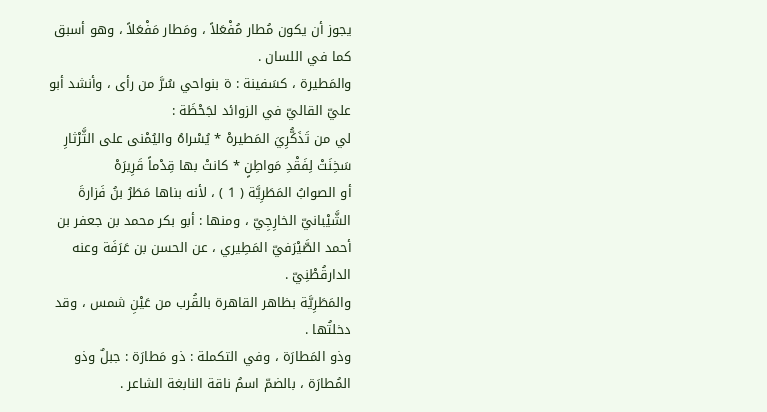يجوز أن يكون مُطار مُفْعَلاً ، ومَطار مَفْعَلاً ، وهو أسبق كما في اللسان .
والمَطيرة ، كسَفينة : ة بنواحي سُرَّ من رأى ، وأنشد أبو عليّ القاليّ في الزوائد لجَحْظَة :
لي من تَذَكُّرِيَ المَطيرهْ * يُسْراهُ واليُمْنى على الثَّرْثارِ
سَخِنَتْ لِفَقْدِ مَواطِنٍ * كانتْ بها قِدْماً قَرِيرَهْ
أو الصوابُ المَطَرِيَّة ( 1 ) ، لأنه بناها مَطَرُ بنُ فَزارةَ الشَّيْبانيّ الخارِجِيّ ، ومنها : أبو بكر محمد بن جعفر بن أحمد الصَّيْرَفيّ المَطِيري ، عن الحسن بن عَرَفَة وعنه الدارقُطْنِيّ .
والمَطَرِيَّة بظاهر القاهرة بالقُرب من عَيْنِ شمس ، وقد دخلتُها .
وذو المَطارَة ، وفي التكملة : ذو مَطارَة : جبلٌ وذو المُطارَة ، بالضمّ اسمُ ناقة النابغة الشاعر .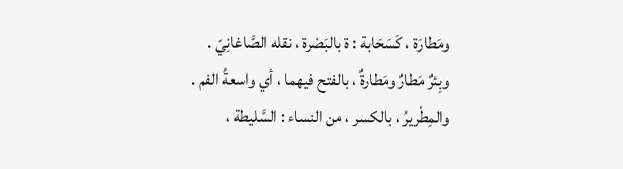ومَطارَة ، كَسَحَابة : ة بالبَصْرة ، نقله الصَّاغانِيّ .
وبِئرٌ مَطارٌ ومَطارةٌ ، بالفتح فيهما ، أي واسعةُ الفم .
والمِطْريرُ ، بالكسر ، من النساء : السَّليطة ،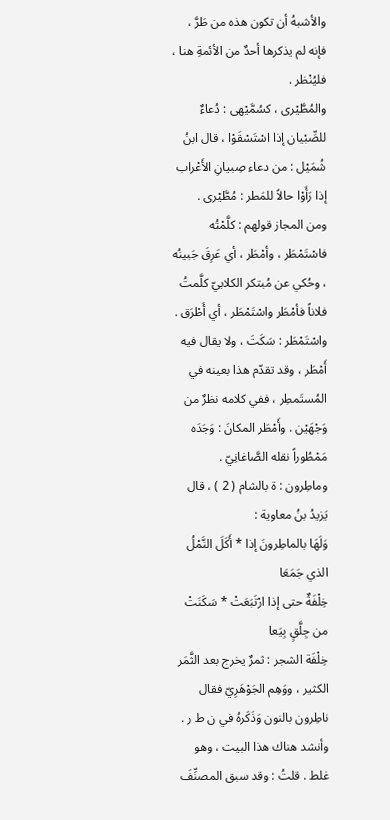والأشبهُ أن تكون هذه من طَرَّ ، فإنه لم يذكرها أحدٌ من الأئمةِ هنا ، فليُنْظر .
والمُطَّيْرى ، كسُمَّيْهى : دُعاءٌ للصِّبْيان إذا اسْتَسْقَوْا ، قال ابنُ شُمَيْل : من دعاء صِبيانِ الأَعْراب إذا رَأَوْا حالاً للمَطر : مُطَّيْرى .
ومن المجاز قولهم : كلَّمْتُه فاسْتَمْطَر ، وأمْطَر ، أي عَرِقَ جَبينُه ، وحُكي عن مُبتكر الكلابيّ كلَّمتُ فلاناً فأمْطَر واسْتَمْطَر ، أي أَطْرَق . واسْتَمْطَر : سَكَتَ ، ولا يقال فيه أَمْطَر ، وقد تقدّم هذا بعينه في المُستَمطِر ، ففي كلامه نظرٌ من وَجْهَيْن . وأَمْطَر المكانَ : وَجَدَه مَمْطُوراً نقله الصَّاغانِيّ .
وماطِرون : ة بالشام ( 2 ) ، قال يَزيدُ بنُ معاوية :
وَلَهَا بالماطِرونَ إذا * أَكَلَ النَّمْلُ الذي جَمَعَا
خِلْفَةٌ حتى إذا ارْتَبَعَتْ * سَكَنَتْ من جِلَّقٍ بِيَعا
خِلْفَة الشجر : ثمرٌ يخرج بعد الثَّمَر الكثير ، ووَهِم الجَوْهَرِيّ فقال ناطِرون بالنون وَذَكَرهُ في ن ط ر . وأنشد هناك هذا البيت ، وهو غلط . قلتُ : وقد سبق المصنِّفَ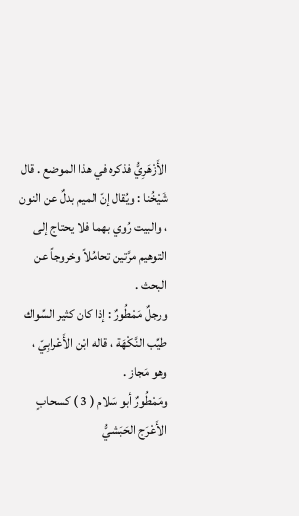الأَزْهَرِيُّ فذكره في هذا الموضع . قال شَيْخُنا : ويُقال إنّ الميم بدلٌ عن النون ، والبيت رُوي بهما فلا يحتاج إلى التوهيم مرَّتين تحامُلاً وخروجاً عن البحث .
ورجلٌ مَمْطُورٌ : إذا كان كثير السِّواك طيِّب النَّكْهَة ، قاله ابْن الأَعْرابِيّ ، وهو مَجاز .
ومَمْطُورٌ أبو سَلام ( 3 ) كسحابٍ الأَعْرَج الحَبَشيُّ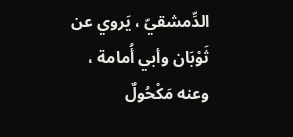الدِّمشقيّ ، يَروي عن ثَوْبَان وأبي أُمامة ، وعنه مَكْحُولٌ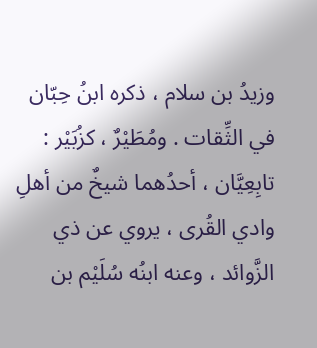وزيدُ بن سلام ، ذكره ابنُ حِبّان في الثِّقات . ومُطَيْرٌ ، كزُبَيْر : تابِعِيَّان ، أحدُهما شيخٌ من أهلِ وادي القُرى ، يروي عن ذي الزَّوائد ، وعنه ابنُه سُلَيْم بن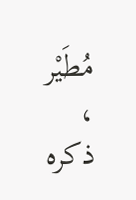مُطَيْر ، ذكره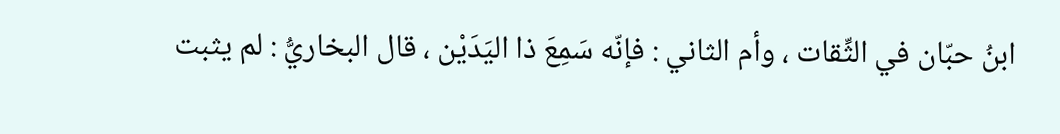ابنُ حبّان في الثِّقات ، وأم الثاني : فإنّه سَمِعَ ذا اليَدَيْن ، قال البخاريُّ : لم يثبت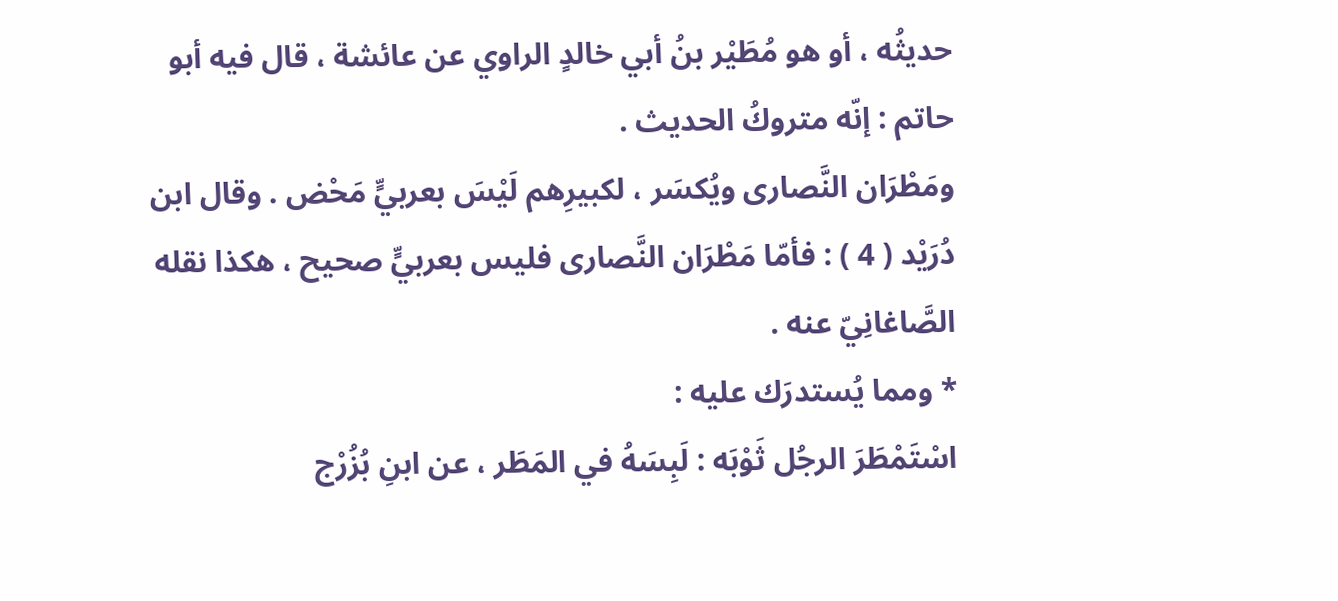حديثُه ، أو هو مُطَيْر بنُ أبي خالدٍ الراوي عن عائشة ، قال فيه أبو حاتم : إنّه متروكُ الحديث .
ومَطْرَان النَّصارى ويُكسَر ، لكبيرِهم لَيْسَ بعربيٍّ مَحْض . وقال ابن دُرَيْد ( 4 ) : فأمّا مَطْرَان النَّصارى فليس بعربيٍّ صحيح ، هكذا نقله الصَّاغانِيّ عنه .
* ومما يُستدرَك عليه :
اسْتَمْطَرَ الرجُل ثَوْبَه : لَبِسَهُ في المَطَر ، عن ابنِ بُزُرْج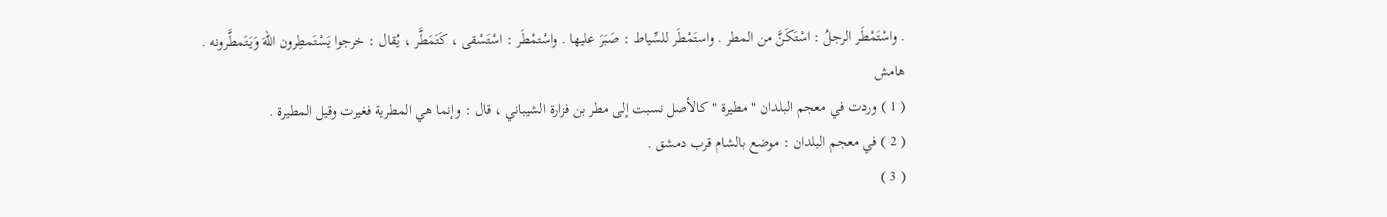. واسْتَمْطَر الرجلُ : اسْتَكَنَّ من المطر . واستَمْطَر للسِّياط : صَبَرَ عليها . واسْتمْطَر : اسْتَسْقى ، كَتَمَطَّر ، يُقال : خرجوا يَسْتَمطِرون اللهَ وَيَتَمطَّرونه .
هامش
( 1 ) وردت في معجم البلدان " مطيرة " كالأصل نسبت إلى مطر بن فزارة الشيباني ، قال : وإنما هي المطرية فغيرت وقيل المطيرة .
( 2 ) في معجم البلدان : موضع بالشام قرب دمشق .
( 3 )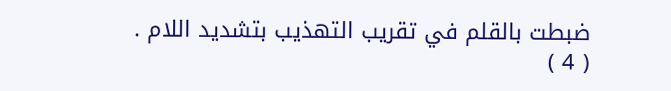ضبطت بالقلم في تقريب التهذيب بتشديد اللام .
( 4 )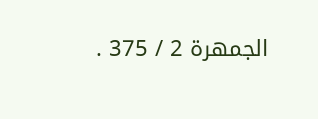الجمهرة 2 / 375 .